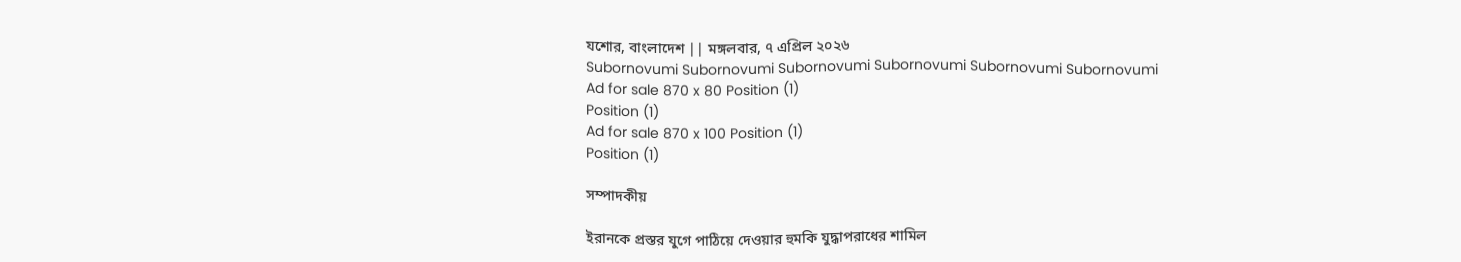যশোর, বাংলাদেশ || মঙ্গলবার, ৭ এপ্রিল ২০২৬
Subornovumi Subornovumi Subornovumi Subornovumi Subornovumi Subornovumi
Ad for sale 870 x 80 Position (1)
Position (1)
Ad for sale 870 x 100 Position (1)
Position (1)

সম্পাদকীয়

ইরানকে প্রস্তর যুগে পাঠিয়ে দেওয়ার হুমকি যুদ্ধাপরাধের শামিল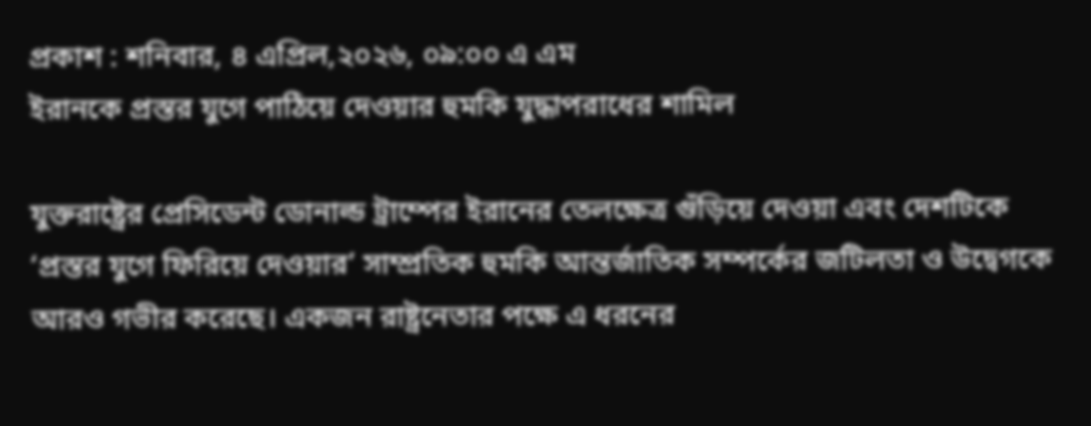প্রকাশ : শনিবার, ৪ এপ্রিল,২০২৬, ০৯:০০ এ এম
ইরানকে প্রস্তর যুগে পাঠিয়ে দেওয়ার হুমকি যুদ্ধাপরাধের শামিল

যুক্তরাষ্ট্রের প্রেসিডেন্ট ডোনাল্ড ট্রাম্পের ইরানের তেলক্ষেত্র গুঁড়িয়ে দেওয়া এবং দেশটিকে ‘প্রস্তর যুগে ফিরিয়ে দেওয়ার’ সাম্প্রতিক হুমকি আন্তর্জাতিক সম্পর্কের জটিলতা ও উদ্বেগকে আরও গভীর করেছে। একজন রাষ্ট্রনেতার পক্ষে এ ধরনের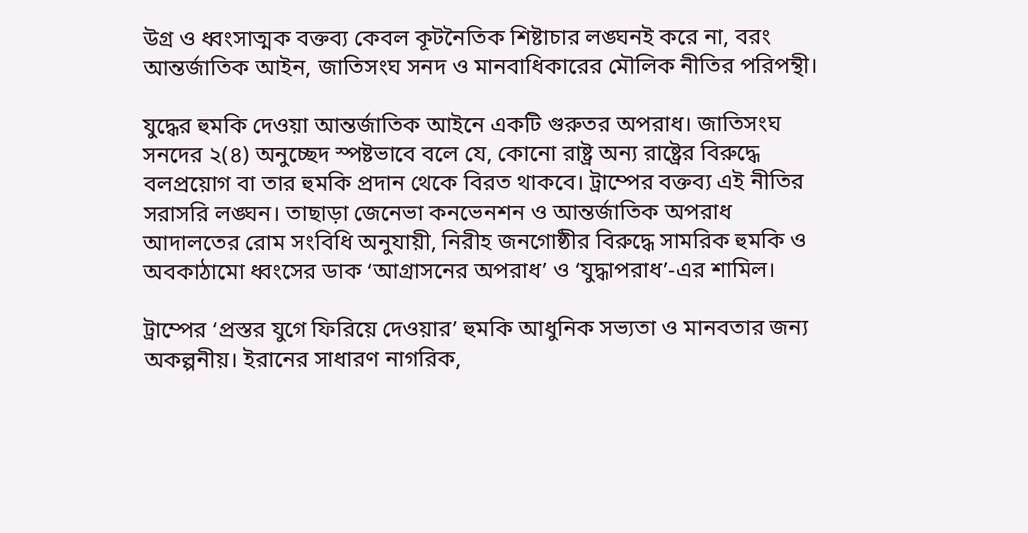উগ্র ও ধ্বংসাত্মক বক্তব্য কেবল কূটনৈতিক শিষ্টাচার লঙ্ঘনই করে না, বরং আন্তর্জাতিক আইন, জাতিসংঘ সনদ ও মানবাধিকারের মৌলিক নীতির পরিপন্থী।

যুদ্ধের হুমকি দেওয়া আন্তর্জাতিক আইনে একটি গুরুতর অপরাধ। জাতিসংঘ সনদের ২(৪) অনুচ্ছেদ স্পষ্টভাবে বলে যে, কোনো রাষ্ট্র অন্য রাষ্ট্রের বিরুদ্ধে বলপ্রয়োগ বা তার হুমকি প্রদান থেকে বিরত থাকবে। ট্রাম্পের বক্তব্য এই নীতির সরাসরি লঙ্ঘন। তাছাড়া জেনেভা কনভেনশন ও আন্তর্জাতিক অপরাধ আদালতের রোম সংবিধি অনুযায়ী, নিরীহ জনগোষ্ঠীর বিরুদ্ধে সামরিক হুমকি ও অবকাঠামো ধ্বংসের ডাক ‘আগ্রাসনের অপরাধ’ ও ‘যুদ্ধাপরাধ’-এর শামিল।

ট্রাম্পের ‘প্রস্তর যুগে ফিরিয়ে দেওয়ার’ হুমকি আধুনিক সভ্যতা ও মানবতার জন্য অকল্পনীয়। ইরানের সাধারণ নাগরিক,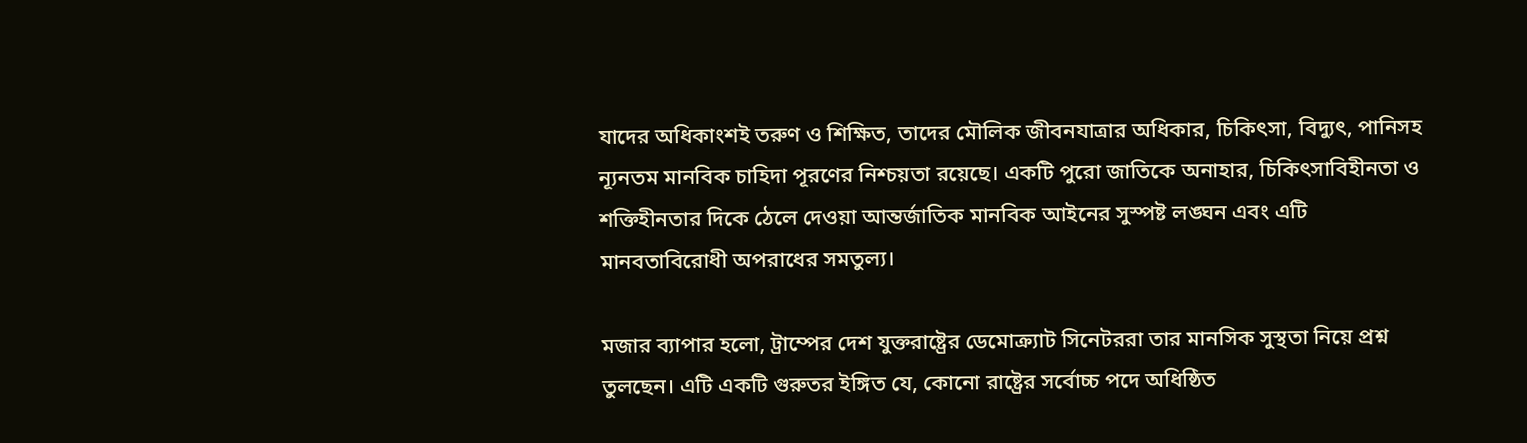যাদের অধিকাংশই তরুণ ও শিক্ষিত, তাদের মৌলিক জীবনযাত্রার অধিকার, চিকিৎসা, বিদ্যুৎ, পানিসহ ন্যূনতম মানবিক চাহিদা পূরণের নিশ্চয়তা রয়েছে। একটি পুরো জাতিকে অনাহার, চিকিৎসাবিহীনতা ও শক্তিহীনতার দিকে ঠেলে দেওয়া আন্তর্জাতিক মানবিক আইনের সুস্পষ্ট লঙ্ঘন এবং এটি মানবতাবিরোধী অপরাধের সমতুল্য।

মজার ব্যাপার হলো, ট্রাম্পের দেশ যুক্তরাষ্ট্রের ডেমোক্র্যাট সিনেটররা তার মানসিক সুস্থতা নিয়ে প্রশ্ন তুলছেন। এটি একটি গুরুতর ইঙ্গিত যে, কোনো রাষ্ট্রের সর্বোচ্চ পদে অধিষ্ঠিত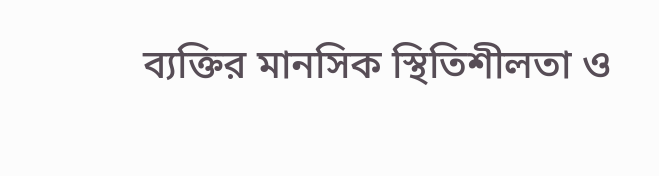ব্যক্তির মানসিক স্থিতিশীলতা ও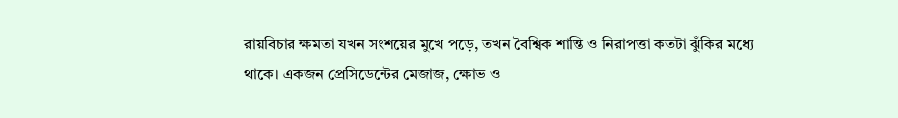রায়বিচার ক্ষমতা যখন সংশয়ের মুখে পড়ে, তখন বৈশ্বিক শান্তি ও নিরাপত্তা কতটা ঝুঁকির মধ্যে থাকে। একজন প্রেসিডেন্টের মেজাজ, ক্ষোভ ও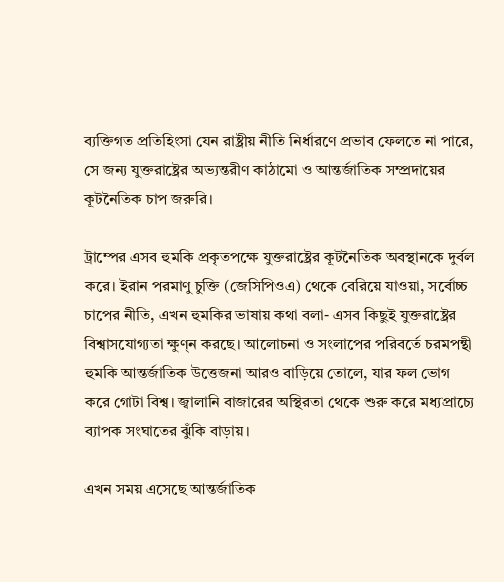ব্যক্তিগত প্রতিহিংসা যেন রাষ্ট্রীয় নীতি নির্ধারণে প্রভাব ফেলতে না পারে, সে জন্য যুক্তরাষ্ট্রের অভ্যন্তরীণ কাঠামো ও আন্তর্জাতিক সম্প্রদায়ের কূটনৈতিক চাপ জরুরি।

ট্রাম্পের এসব হুমকি প্রকৃতপক্ষে যুক্তরাষ্ট্রের কূটনৈতিক অবস্থানকে দুর্বল করে। ইরান পরমাণু চুক্তি (জেসিপিওএ) থেকে বেরিয়ে যাওয়া, সর্বোচ্চ চাপের নীতি, এখন হুমকির ভাষায় কথা বলা- এসব কিছুই যুক্তরাষ্ট্রের বিশ্বাসযোগ্যতা ক্ষুণ্ন করছে। আলোচনা ও সংলাপের পরিবর্তে চরমপন্থী হুমকি আন্তর্জাতিক উত্তেজনা আরও বাড়িয়ে তোলে, যার ফল ভোগ করে গোটা বিশ্ব। জ্বালানি বাজারের অস্থিরতা থেকে শুরু করে মধ্যপ্রাচ্যে ব্যাপক সংঘাতের ঝুঁকি বাড়ায়।

এখন সময় এসেছে আন্তর্জাতিক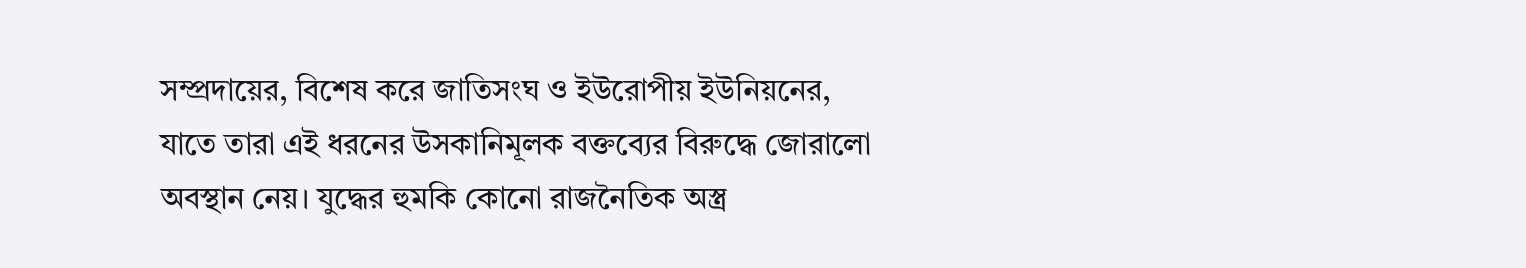সম্প্রদায়ের, বিশেষ করে জাতিসংঘ ও ইউরোপীয় ইউনিয়নের, যাতে তারা এই ধরনের উসকানিমূলক বক্তব্যের বিরুদ্ধে জোরালো অবস্থান নেয়। যুদ্ধের হুমকি কোনো রাজনৈতিক অস্ত্র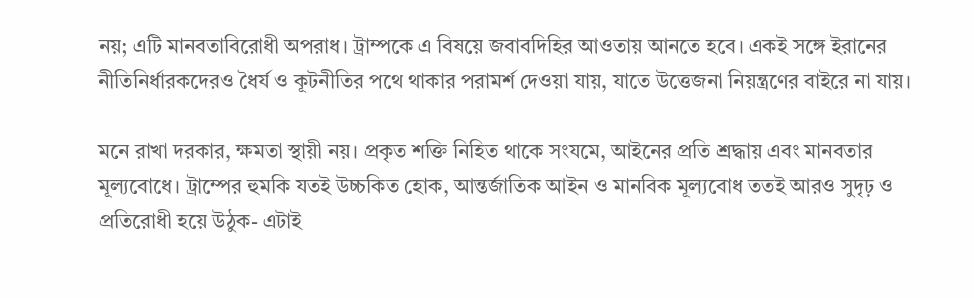নয়; এটি মানবতাবিরোধী অপরাধ। ট্রাম্পকে এ বিষয়ে জবাবদিহির আওতায় আনতে হবে। একই সঙ্গে ইরানের নীতিনির্ধারকদেরও ধৈর্য ও কূটনীতির পথে থাকার পরামর্শ দেওয়া যায়, যাতে উত্তেজনা নিয়ন্ত্রণের বাইরে না যায়।

মনে রাখা দরকার, ক্ষমতা স্থায়ী নয়। প্রকৃত শক্তি নিহিত থাকে সংযমে, আইনের প্রতি শ্রদ্ধায় এবং মানবতার মূল্যবোধে। ট্রাম্পের হুমকি যতই উচ্চকিত হোক, আন্তর্জাতিক আইন ও মানবিক মূল্যবোধ ততই আরও সুদৃঢ় ও প্রতিরোধী হয়ে উঠুক- এটাই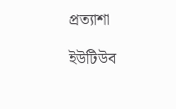প্রত্যাশা

ইউটিউব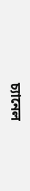চ্যানেল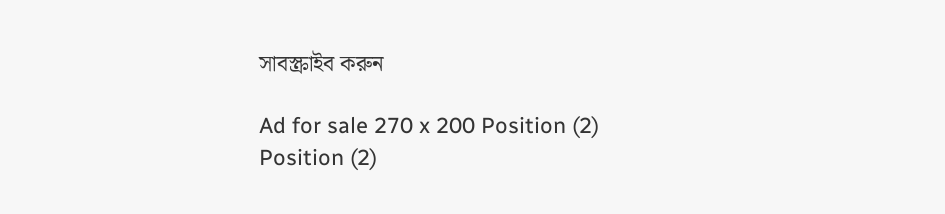সাবস্ক্রাইব করুন

Ad for sale 270 x 200 Position (2)
Position (2)